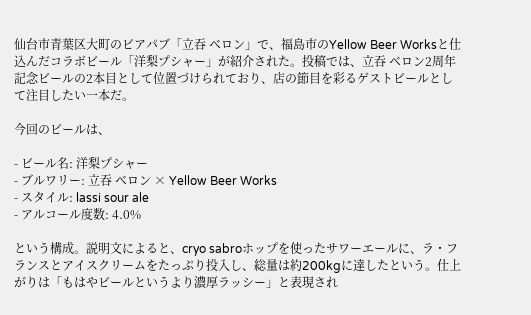仙台市青葉区大町のビアパブ「立吞 ベロン」で、福島市のYellow Beer Worksと仕込んだコラボビール「洋梨プシャー」が紹介された。投稿では、立吞 ベロン2周年記念ビールの2本目として位置づけられており、店の節目を彩るゲストビールとして注目したい一本だ。

今回のビールは、

- ビール名: 洋梨プシャー
- ブルワリー: 立吞 ベロン × Yellow Beer Works
- スタイル: lassi sour ale
- アルコール度数: 4.0%

という構成。説明文によると、cryo sabroホップを使ったサワーエールに、ラ・フランスとアイスクリームをたっぷり投入し、総量は約200kgに達したという。仕上がりは「もはやビールというより濃厚ラッシー」と表現され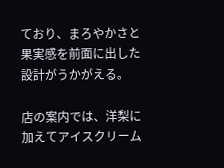ており、まろやかさと果実感を前面に出した設計がうかがえる。

店の案内では、洋梨に加えてアイスクリーム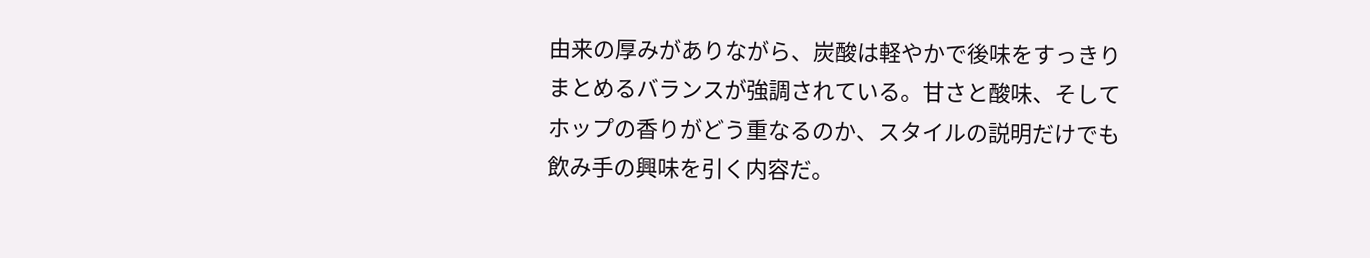由来の厚みがありながら、炭酸は軽やかで後味をすっきりまとめるバランスが強調されている。甘さと酸味、そしてホップの香りがどう重なるのか、スタイルの説明だけでも飲み手の興味を引く内容だ。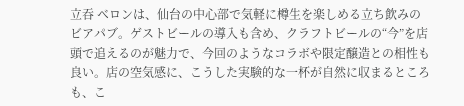立吞 ベロンは、仙台の中心部で気軽に樽生を楽しめる立ち飲みのビアパブ。ゲストビールの導入も含め、クラフトビールの“今”を店頭で追えるのが魅力で、今回のようなコラボや限定醸造との相性も良い。店の空気感に、こうした実験的な一杯が自然に収まるところも、こ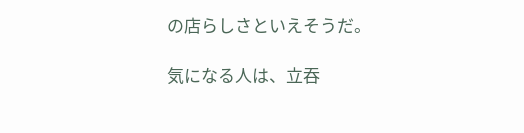の店らしさといえそうだ。

気になる人は、立吞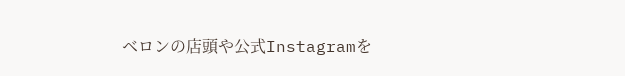ベロンの店頭や公式Instagramを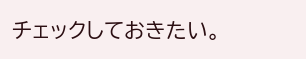チェックしておきたい。